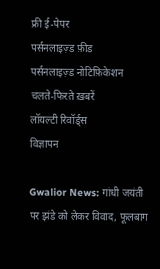फ्री ई-पेपर
पर्सनलाइज़्ड फ़ीड
पर्सनलाइज़्ड नोटिफ़िकेशन
चलते-फिरते ख़बरें
लॉयल्टी रिवॉर्ड्स
विज्ञापन

Gwalior News: गांधी जयंती पर झंडे को लेकर विवाद, फूलबाग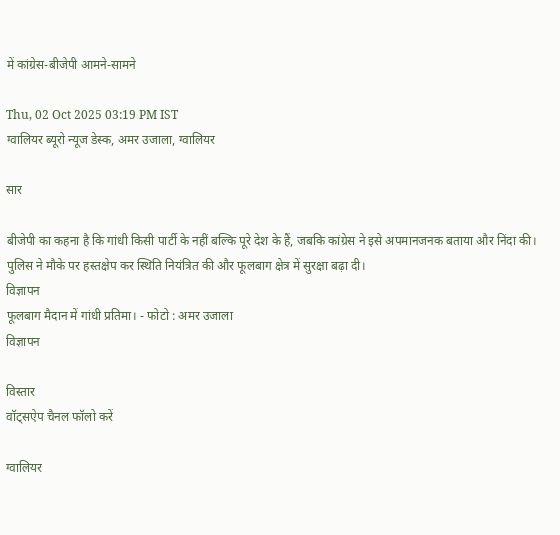में कांग्रेस-बीजेपी आमने-सामने

Thu, 02 Oct 2025 03:19 PM IST
ग्वालियर ब्यूरो न्यूज डेस्क, अमर उजाला, ग्वालियर

सार

बीजेपी का कहना है कि गांधी किसी पार्टी के नहीं बल्कि पूरे देश के हैं, जबकि कांग्रेस ने इसे अपमानजनक बताया और निंदा की। पुलिस ने मौके पर हस्तक्षेप कर स्थिति नियंत्रित की और फूलबाग क्षेत्र में सुरक्षा बढ़ा दी।
विज्ञापन
फूलबाग मैदान में गांधी प्रतिमा। - फोटो : अमर उजाला
विज्ञापन

विस्तार
वॉट्सऐप चैनल फॉलो करें

ग्वालियर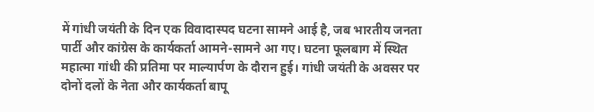में गांधी जयंती के दिन एक विवादास्पद घटना सामने आई है, जब भारतीय जनता पार्टी और कांग्रेस के कार्यकर्ता आमने-सामने आ गए। घटना फूलबाग में स्थित महात्मा गांधी की प्रतिमा पर माल्यार्पण के दौरान हुई। गांधी जयंती के अवसर पर दोनों दलों के नेता और कार्यकर्ता बापू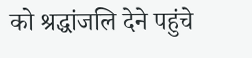को श्रद्धांजलि देने पहुंचे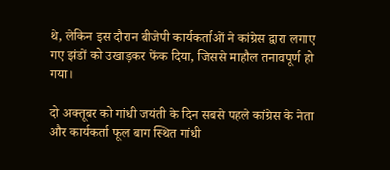थे, लेकिन इस दौरान बीजेपी कार्यकर्ताओं ने कांग्रेस द्वारा लगाए गए झंडों को उखाड़कर फेंक दिया, जिससे माहौल तनावपूर्ण हो गया।

दो अक्तूबर को गांधी जयंती के दिन सबसे पहले कांग्रेस के नेता और कार्यकर्ता फूल बाग स्थित गांधी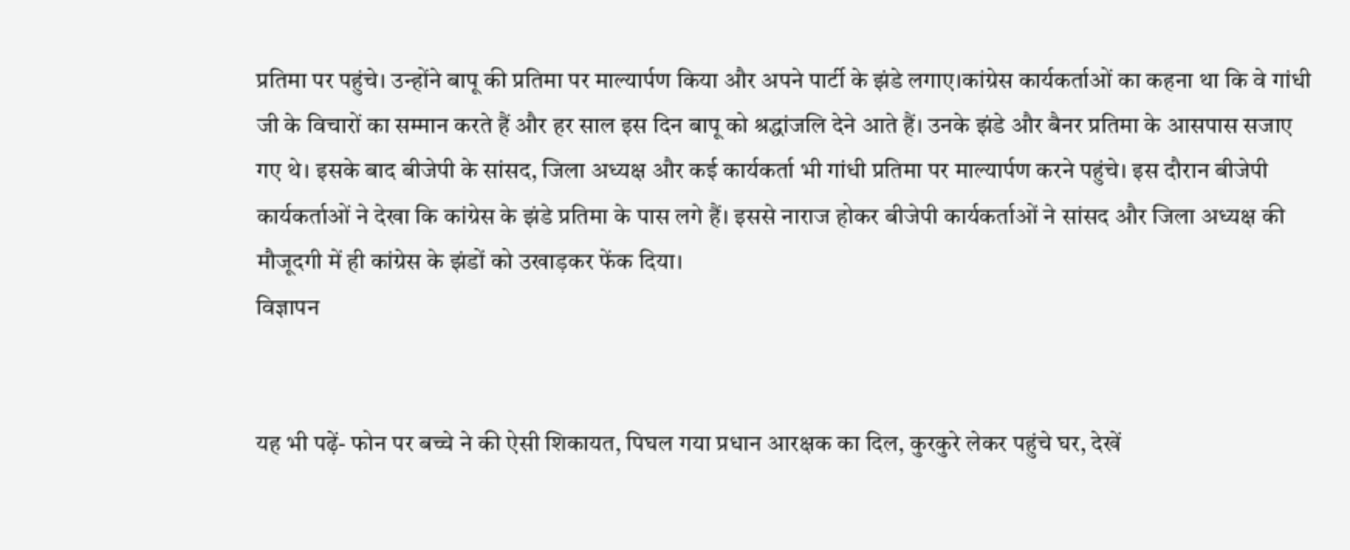प्रतिमा पर पहुंचे। उन्होंने बापू की प्रतिमा पर माल्यार्पण किया और अपने पार्टी के झंडे लगाए।कांग्रेस कार्यकर्ताओं का कहना था कि वे गांधी जी के विचारों का सम्मान करते हैं और हर साल इस दिन बापू को श्रद्धांजलि देने आते हैं। उनके झंडे और बैनर प्रतिमा के आसपास सजाए गए थे। इसके बाद बीजेपी के सांसद, जिला अध्यक्ष और कई कार्यकर्ता भी गांधी प्रतिमा पर माल्यार्पण करने पहुंचे। इस दौरान बीजेपी कार्यकर्ताओं ने देखा कि कांग्रेस के झंडे प्रतिमा के पास लगे हैं। इससे नाराज होकर बीजेपी कार्यकर्ताओं ने सांसद और जिला अध्यक्ष की मौजूदगी में ही कांग्रेस के झंडों को उखाड़कर फेंक दिया।
विज्ञापन


यह भी पढ़ें- फोन पर बच्चे ने की ऐसी शिकायत, पिघल गया प्रधान आरक्षक का दिल, कुरकुरे लेकर पहुंचे घर, देखें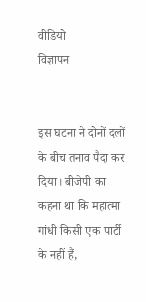वीडियो
विज्ञापन


इस घटना ने दोनों दलों के बीच तनाव पैदा कर दिया। बीजेपी का कहना था कि महात्मा गांधी किसी एक पार्टी के नहीं हैं,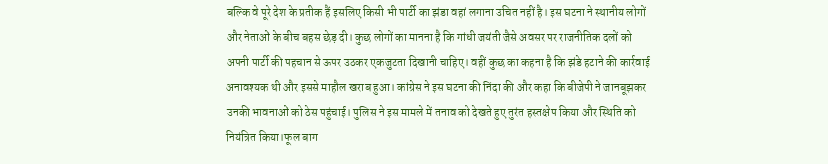बल्कि वे पूरे देश के प्रतीक हैं इसलिए किसी भी पार्टी का झंडा वहां लगाना उचित नहीं है। इस घटना ने स्थानीय लोगों और नेताओं के बीच बहस छेड़ दी। कुछ लोगों का मानना है कि गांधी जयंती जैसे अवसर पर राजनीतिक दलों को अपनी पार्टी की पहचान से ऊपर उठकर एकजुटता दिखानी चाहिए। वहीं कुछ का कहना है कि झंडे हटाने की कार्रवाई अनावश्यक थी और इससे माहौल खराब हुआ। कांग्रेस ने इस घटना की निंदा की और कहा कि बीजेपी ने जानबूझकर उनकी भावनाओं को ठेस पहुंचाई। पुलिस ने इस मामले में तनाव को देखते हुए तुरंत हस्तक्षेप किया और स्थिति को नियंत्रित किया।फूल बाग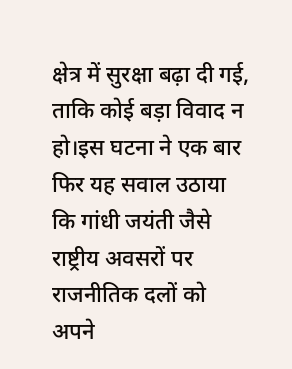क्षेत्र में सुरक्षा बढ़ा दी गई, ताकि कोई बड़ा विवाद न हो।इस घटना ने एक बार फिर यह सवाल उठाया कि गांधी जयंती जैसे राष्ट्रीय अवसरों पर राजनीतिक दलों को अपने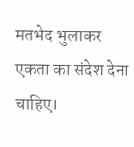मतभेद भुलाकर एकता का संदेश देना चाहिए।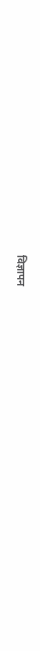विज्ञापन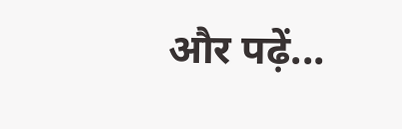और पढ़ें...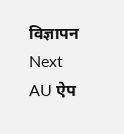विज्ञापन
Next
AU ऐप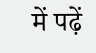में पढ़ें